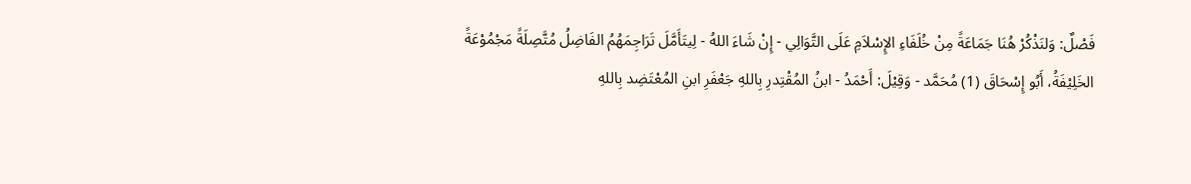فَصْلٌ: وَلنَذْكُرْ هُنَا جَمَاعَةً مِنْ خُلَفَاءِ الإِسْلاَمِ عَلَى التَّوَالِي - إِنْ شَاءَ اللهُ - لِيتَأَمَّلَ تَرَاجِمَهُمُ الفَاضِلُ مُتَّصِلَةً مَجْمُوْعَةً
الخَلِيْفَةُ، أَبُو إِسْحَاقَ (1) مُحَمَّد - وَقِيْلَ: أَحْمَدُ - ابنُ المُقْتِدرِ بِاللهِ جَعْفَرِ ابنِ المُعْتَضِد بِاللهِ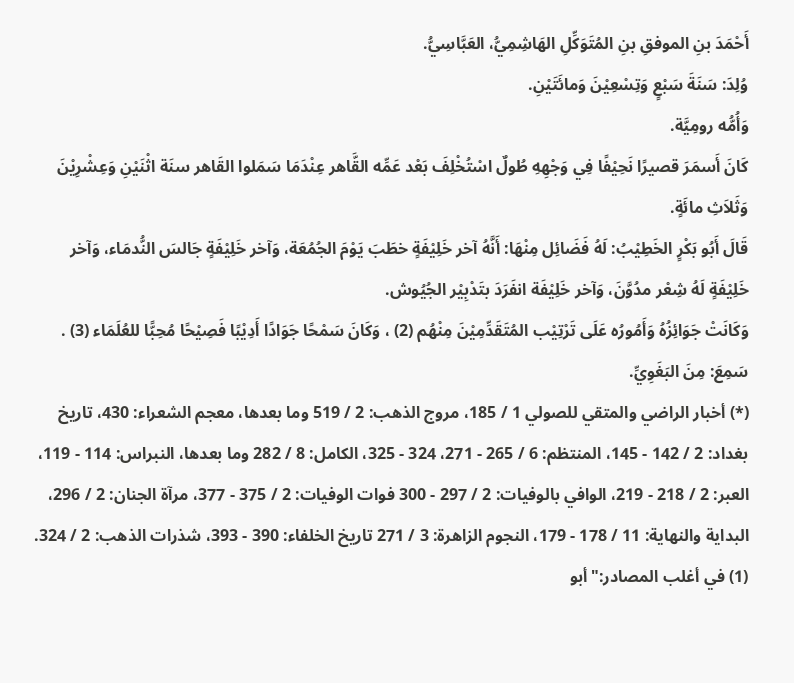أَحْمَدَ بنِ الموفقِ بنِ المُتَوَكِّلِ الهَاشِمِيُّ، العَبَّاسِيُّ.
وُلِدَ: سَنَةَ سَبْعٍ وَتِسْعِيْنَ وَمائَتَيْنِ.
وَأُمُّه رومِيَّة.
كَانَ أَسمَرَ قصيرًا نَحِيْفًا فِي وَجْهِهِ طُولٌ اسْتُخْلِفَ بَعْد عَمِّه القَّاهر عِنْدَمَا سَمَلوا القَاهر سنَة اثْنَيْنِ وَعِشْرِيْنَ وَثَلاَثِ مائَةٍ.
قَالَ أَبُو بَكْرٍ الخَطِيْبُ: لَهُ فَضَائِل مِنْهَا: أَنَّهُ آخر خَلِيْفَةٍ خطَبَ يَوْمَ الجُمُعَة، وَآخر خَلِيْفَةٍ جَالسَ النُّدمَاء، وَآخر خَلِيْفَةٍ لَهُ شِعْر مدُوَّنَ، وَآخر خَلِيْفَة انفَرَدَ بتَدْبِيْر الجُيُوش.
وَكَانَتْ جَوَائِزُهُ وَأَمُورُه عَلَى تَرْتِيْب المُتَقَدِّمِيْنَ مِنْهُم (2) ، وَكَانَ سَمْحًا جَوَادًا أَدِيْبًا فَصِيْحًا مُحِبًّا للعُلَمَاء (3) .
سَمِعَ: مِنَ البَغَوِيِّ.
(*) أخبار الراضي والمتقي للصولي 1 / 185، مروج الذهب: 2 / 519 وما بعدها، معجم الشعراء: 430، تاريخ بغداد: 2 / 142 - 145، المنتظم: 6 / 265 - 271، 324 - 325، الكامل: 8 / 282 وما بعدها، النبراس: 114 - 119، العبر: 2 / 218 - 219، الوافي بالوفيات: 2 / 297 - 300 فوات الوفيات: 2 / 375 - 377، مرآة الجنان: 2 / 296، البداية والنهاية: 11 / 178 - 179، النجوم الزاهرة: 3 / 271 تاريخ الخلفاء: 390 - 393، شذرات الذهب: 2 / 324.
(1) في أغلب المصادر:"أبو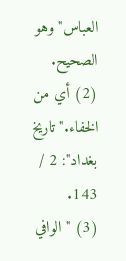العباس"وهو الصحيح.
(2) أي من الخفاء."تاريخ بغداد": 2 / 143.
(3) "الوافي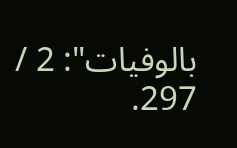بالوفيات": 2 / 297.